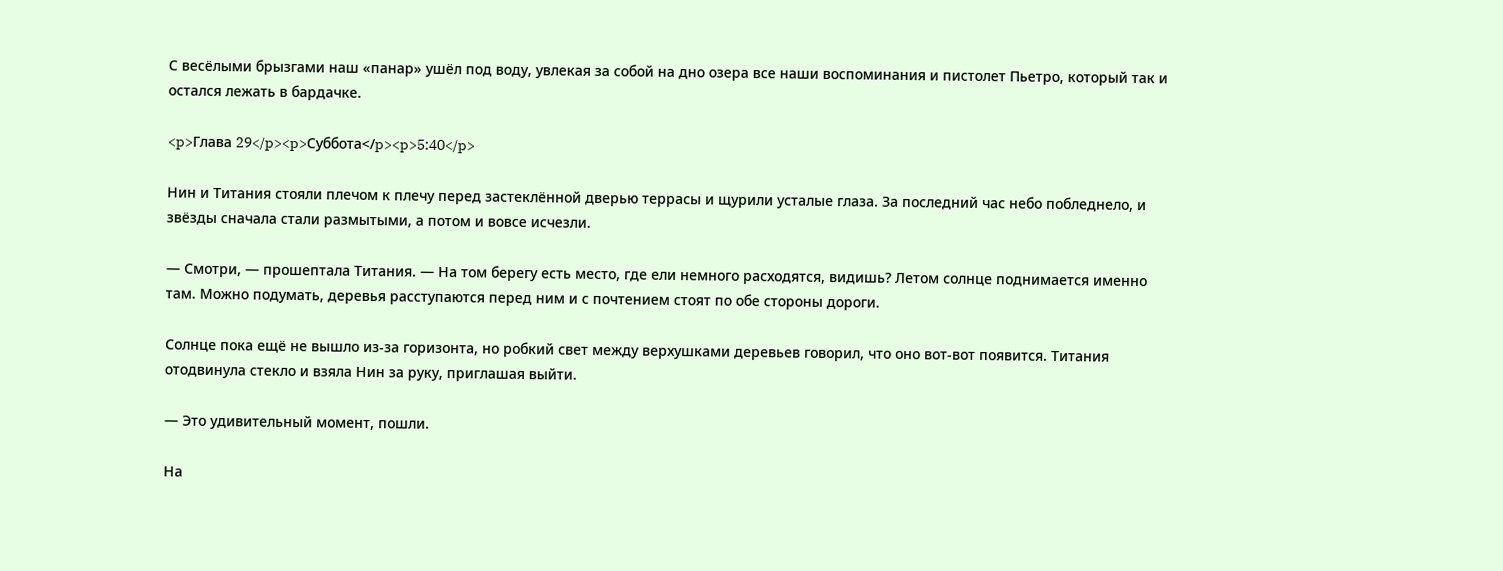С весёлыми брызгами наш «панар» ушёл под воду, увлекая за собой на дно озера все наши воспоминания и пистолет Пьетро, который так и остался лежать в бардачке.

<p>Глава 29</p><p>Суббота</p><p>5:40</p>

Нин и Титания стояли плечом к плечу перед застеклённой дверью террасы и щурили усталые глаза. За последний час небо побледнело, и звёзды сначала стали размытыми, а потом и вовсе исчезли.

— Смотри, — прошептала Титания. — На том берегу есть место, где ели немного расходятся, видишь? Летом солнце поднимается именно там. Можно подумать, деревья расступаются перед ним и с почтением стоят по обе стороны дороги.

Солнце пока ещё не вышло из-за горизонта, но робкий свет между верхушками деревьев говорил, что оно вот-вот появится. Титания отодвинула стекло и взяла Нин за руку, приглашая выйти.

— Это удивительный момент, пошли.

На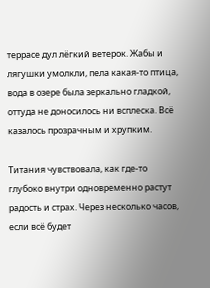террасе дул лёгкий ветерок. Жабы и лягушки умолкли, пела какая-то птица, вода в озере была зеркально гладкой, оттуда не доносилось ни всплеска. Всё казалось прозрачным и хрупким.

Титания чувствовала, как где-то глубоко внутри одновременно растут радость и страх. Через несколько часов, если всё будет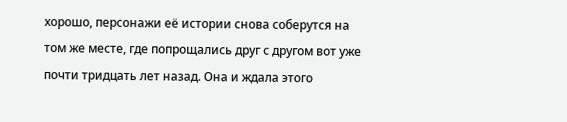хорошо, персонажи её истории снова соберутся на том же месте, где попрощались друг с другом вот уже почти тридцать лет назад. Она и ждала этого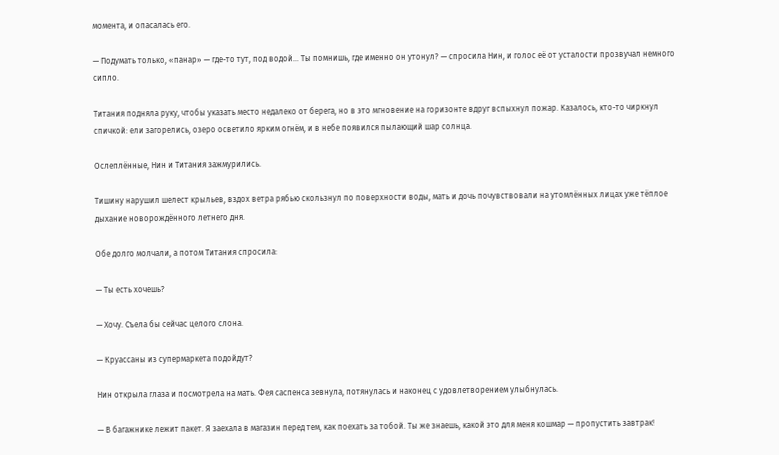момента, и опасалась его.

— Подумать только, «панар» — где-то тут, под водой… Ты помнишь, где именно он утонул? — спросила Нин, и голос её от усталости прозвучал немного сипло.

Титания подняла руку, чтобы указать место недалеко от берега, но в это мгновение на горизонте вдруг вспыхнул пожар. Казалось, кто-то чиркнул спичкой: ели загорелись, озеро осветило ярким огнём, и в небе появился пылающий шар солнца.

Ослеплённые, Нин и Титания зажмурились.

Тишину нарушил шелест крыльев, вздох ветра рябью скользнул по поверхности воды, мать и дочь почувствовали на утомлённых лицах уже тёплое дыхание новорождённого летнего дня.

Обе долго молчали, а потом Титания спросила:

— Ты есть хочешь?

— Хочу. Съела бы сейчас целого слона.

— Круассаны из супермаркета подойдут?

Нин открыла глаза и посмотрела на мать. Фея саспенса зевнула, потянулась и наконец с удовлетворением улыбнулась.

— В багажнике лежит пакет. Я заехала в магазин перед тем, как поехать за тобой. Ты же знаешь, какой это для меня кошмар — пропустить завтрак!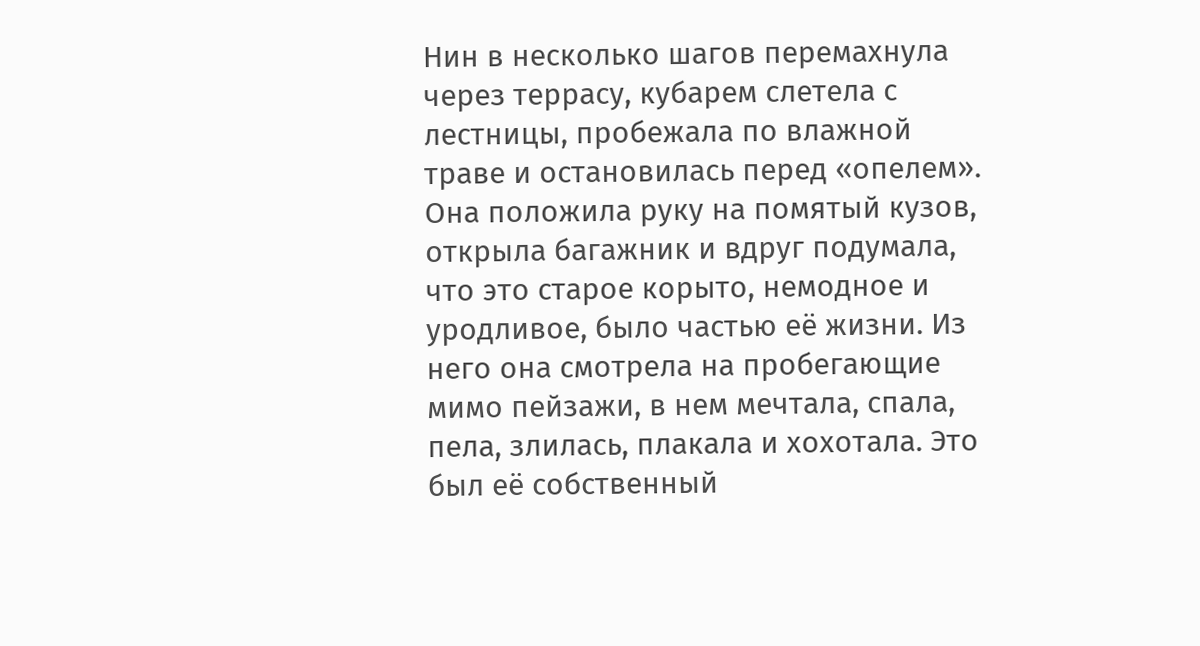Нин в несколько шагов перемахнула через террасу, кубарем слетела с лестницы, пробежала по влажной траве и остановилась перед «опелем». Она положила руку на помятый кузов, открыла багажник и вдруг подумала, что это старое корыто, немодное и уродливое, было частью её жизни. Из него она смотрела на пробегающие мимо пейзажи, в нем мечтала, спала, пела, злилась, плакала и хохотала. Это был её собственный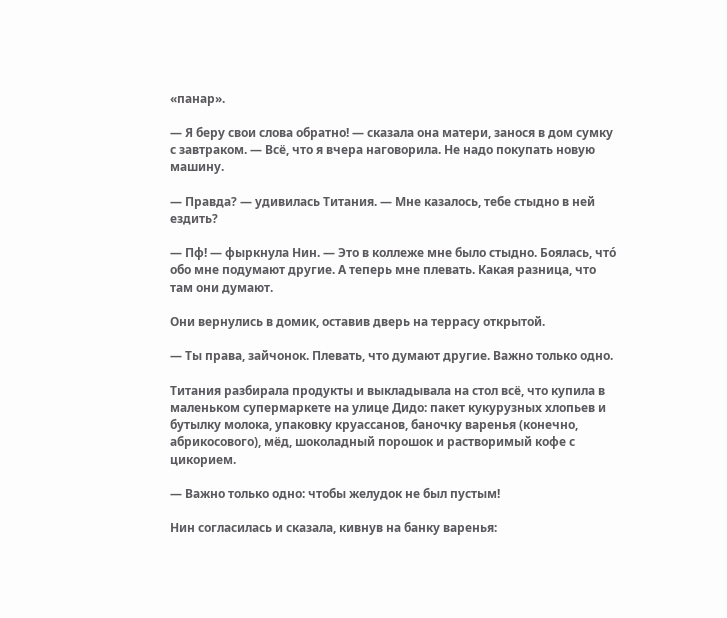«панар».

— Я беру свои слова обратно! — сказала она матери, занося в дом сумку с завтраком. — Всё, что я вчера наговорила. Не надо покупать новую машину.

— Правда? — удивилась Титания. — Мне казалось, тебе стыдно в ней ездить?

— Пф! — фыркнула Нин. — Это в коллеже мне было стыдно. Боялась, что́ обо мне подумают другие. А теперь мне плевать. Какая разница, что там они думают.

Они вернулись в домик, оставив дверь на террасу открытой.

— Ты права, зайчонок. Плевать, что думают другие. Важно только одно.

Титания разбирала продукты и выкладывала на стол всё, что купила в маленьком супермаркете на улице Дидо: пакет кукурузных хлопьев и бутылку молока, упаковку круассанов, баночку варенья (конечно, абрикосового), мёд, шоколадный порошок и растворимый кофе с цикорием.

— Важно только одно: чтобы желудок не был пустым!

Нин согласилась и сказала, кивнув на банку варенья: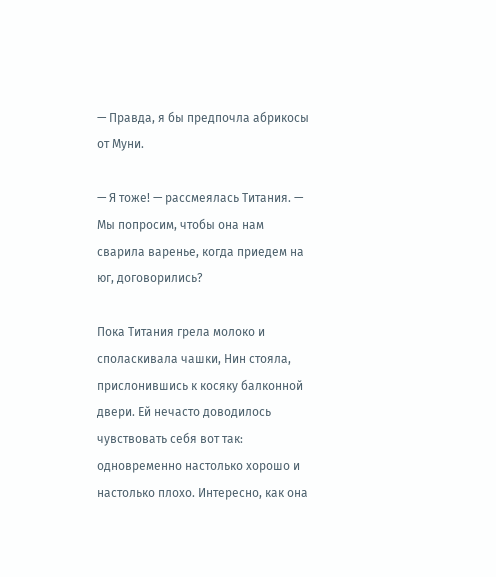— Правда, я бы предпочла абрикосы от Муни.

— Я тоже! — рассмеялась Титания. — Мы попросим, чтобы она нам сварила варенье, когда приедем на юг, договорились?

Пока Титания грела молоко и споласкивала чашки, Нин стояла, прислонившись к косяку балконной двери. Ей нечасто доводилось чувствовать себя вот так: одновременно настолько хорошо и настолько плохо. Интересно, как она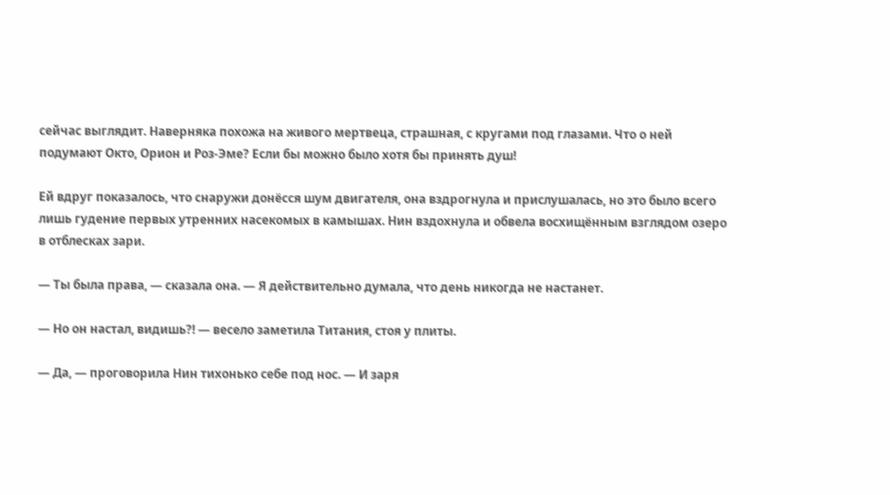сейчас выглядит. Наверняка похожа на живого мертвеца, страшная, с кругами под глазами. Что о ней подумают Окто, Орион и Роз-Эме? Если бы можно было хотя бы принять душ!

Ей вдруг показалось, что снаружи донёсся шум двигателя, она вздрогнула и прислушалась, но это было всего лишь гудение первых утренних насекомых в камышах. Нин вздохнула и обвела восхищённым взглядом озеро в отблесках зари.

— Ты была права, — сказала она. — Я действительно думала, что день никогда не настанет.

— Но он настал, видишь?! — весело заметила Титания, стоя у плиты.

— Да, — проговорила Нин тихонько себе под нос. — И заря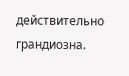действительно грандиозна.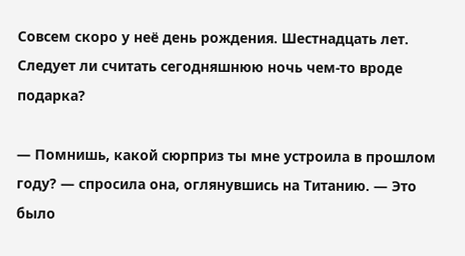Совсем скоро у неё день рождения. Шестнадцать лет. Следует ли считать сегодняшнюю ночь чем-то вроде подарка?

— Помнишь, какой сюрприз ты мне устроила в прошлом году? — спросила она, оглянувшись на Титанию. — Это было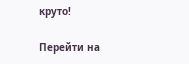круто!

Перейти на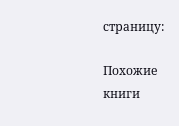страницу:

Похожие книги